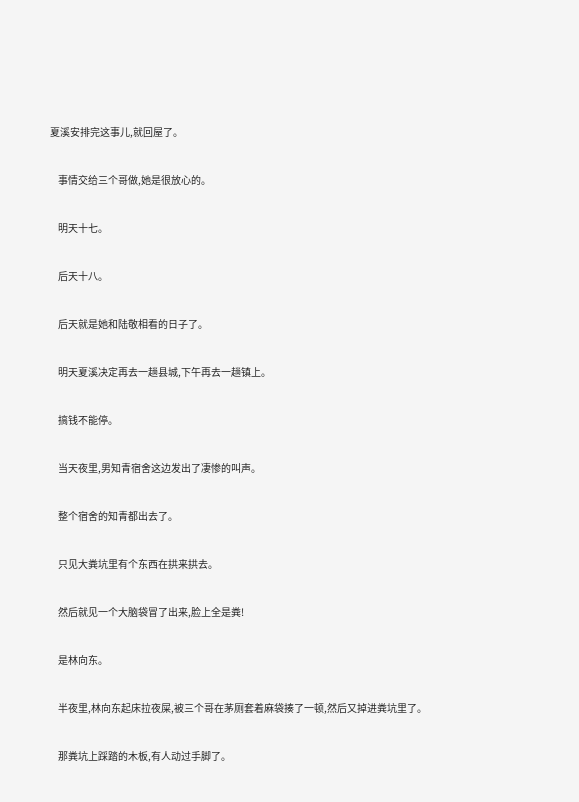夏溪安排完这事儿,就回屋了。


    事情交给三个哥做,她是很放心的。


    明天十七。


    后天十八。


    后天就是她和陆敬相看的日子了。


    明天夏溪决定再去一趟县城,下午再去一趟镇上。


    搞钱不能停。


    当天夜里,男知青宿舍这边发出了凄惨的叫声。


    整个宿舍的知青都出去了。


    只见大粪坑里有个东西在拱来拱去。


    然后就见一个大脑袋冒了出来,脸上全是粪!


    是林向东。


    半夜里,林向东起床拉夜屎,被三个哥在茅厕套着麻袋揍了一顿,然后又掉进粪坑里了。


    那粪坑上踩踏的木板,有人动过手脚了。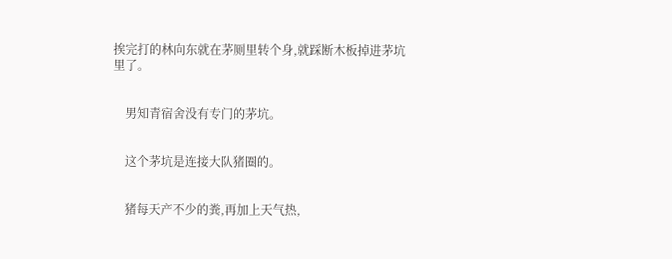挨完打的林向东就在茅厕里转个身,就踩断木板掉进茅坑里了。


    男知青宿舍没有专门的茅坑。


    这个茅坑是连接大队猪圈的。


    猪每天产不少的粪,再加上天气热,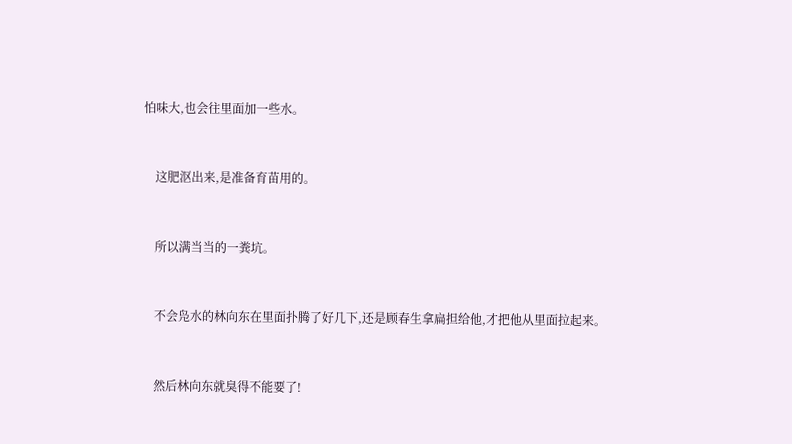怕味大,也会往里面加一些水。


    这肥沤出来,是准备育苗用的。


    所以满当当的一粪坑。


    不会凫水的林向东在里面扑腾了好几下,还是顾春生拿扁担给他,才把他从里面拉起来。


    然后林向东就臭得不能要了!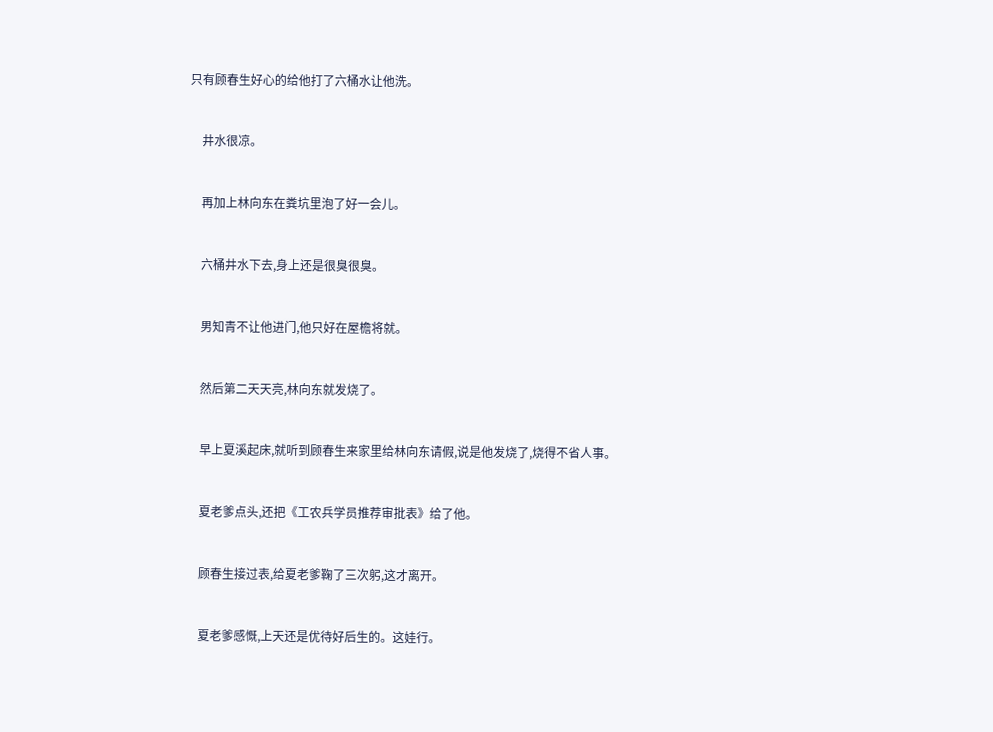只有顾春生好心的给他打了六桶水让他洗。


    井水很凉。


    再加上林向东在粪坑里泡了好一会儿。


    六桶井水下去,身上还是很臭很臭。


    男知青不让他进门,他只好在屋檐将就。


    然后第二天天亮,林向东就发烧了。


    早上夏溪起床,就听到顾春生来家里给林向东请假,说是他发烧了,烧得不省人事。


    夏老爹点头,还把《工农兵学员推荐审批表》给了他。


    顾春生接过表,给夏老爹鞠了三次躬,这才离开。


    夏老爹感慨,上天还是优待好后生的。这娃行。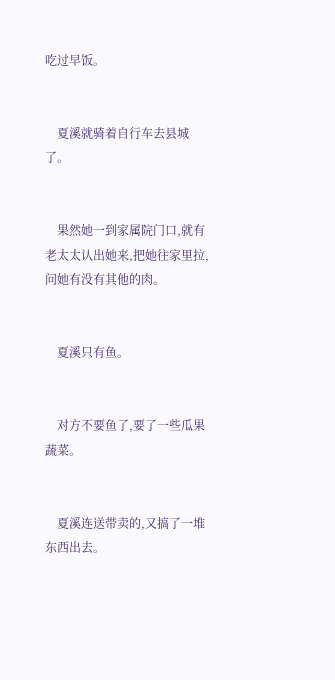吃过早饭。


    夏溪就骑着自行车去县城了。


    果然她一到家属院门口,就有老太太认出她来,把她往家里拉,问她有没有其他的肉。


    夏溪只有鱼。


    对方不要鱼了,要了一些瓜果蔬菜。


    夏溪连送带卖的,又搞了一堆东西出去。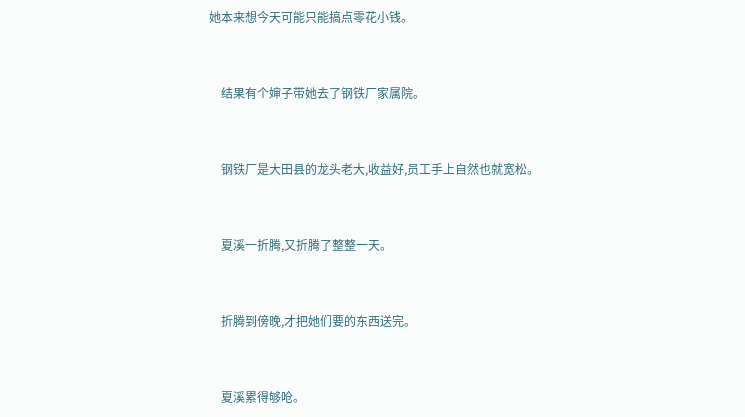她本来想今天可能只能搞点零花小钱。


    结果有个婶子带她去了钢铁厂家属院。


    钢铁厂是大田县的龙头老大,收益好,员工手上自然也就宽松。


    夏溪一折腾,又折腾了整整一天。


    折腾到傍晚,才把她们要的东西送完。


    夏溪累得够呛。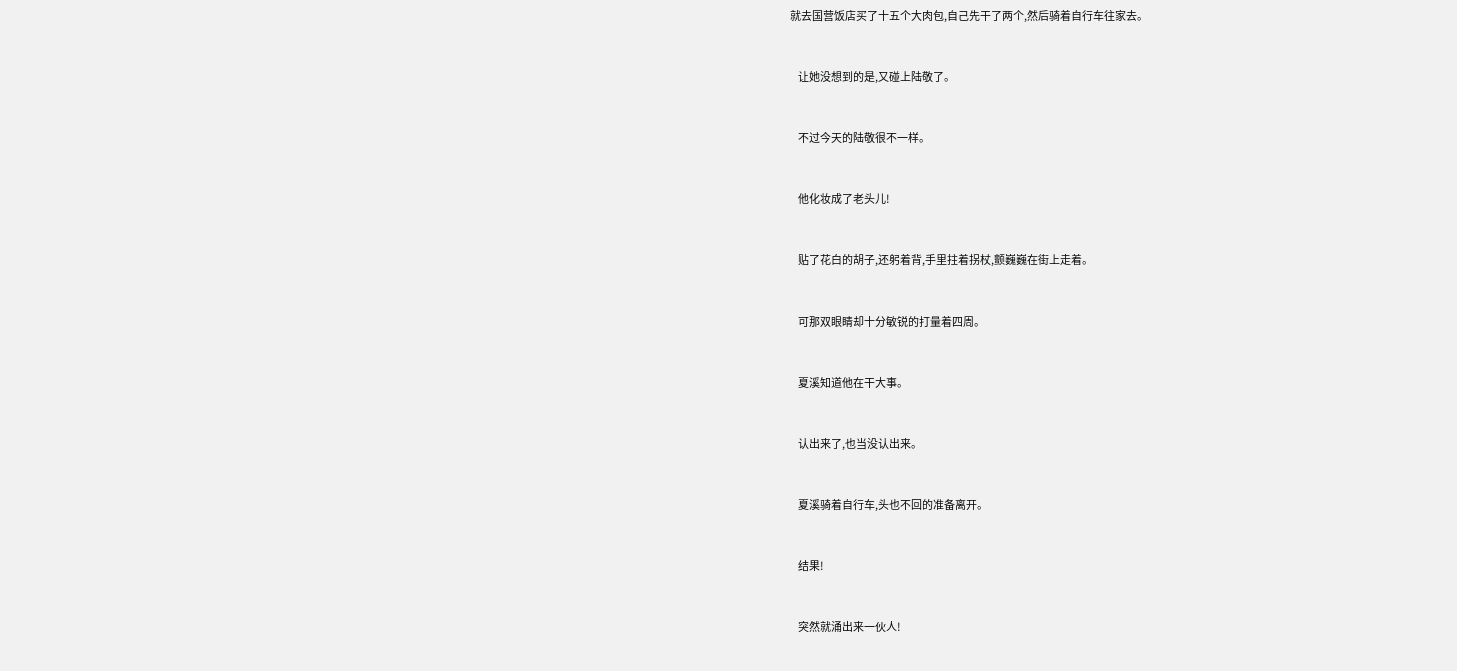就去国营饭店买了十五个大肉包,自己先干了两个,然后骑着自行车往家去。


    让她没想到的是,又碰上陆敬了。


    不过今天的陆敬很不一样。


    他化妆成了老头儿!


    贴了花白的胡子,还躬着背,手里拄着拐杖,颤巍巍在街上走着。


    可那双眼睛却十分敏锐的打量着四周。


    夏溪知道他在干大事。


    认出来了,也当没认出来。


    夏溪骑着自行车,头也不回的准备离开。


    结果!


    突然就涌出来一伙人!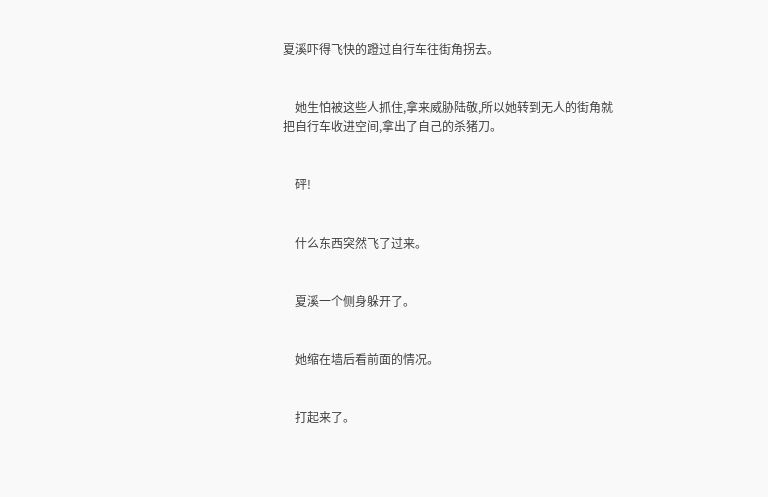夏溪吓得飞快的蹬过自行车往街角拐去。


    她生怕被这些人抓住,拿来威胁陆敬,所以她转到无人的街角就把自行车收进空间,拿出了自己的杀猪刀。


    砰!


    什么东西突然飞了过来。


    夏溪一个侧身躲开了。


    她缩在墙后看前面的情况。


    打起来了。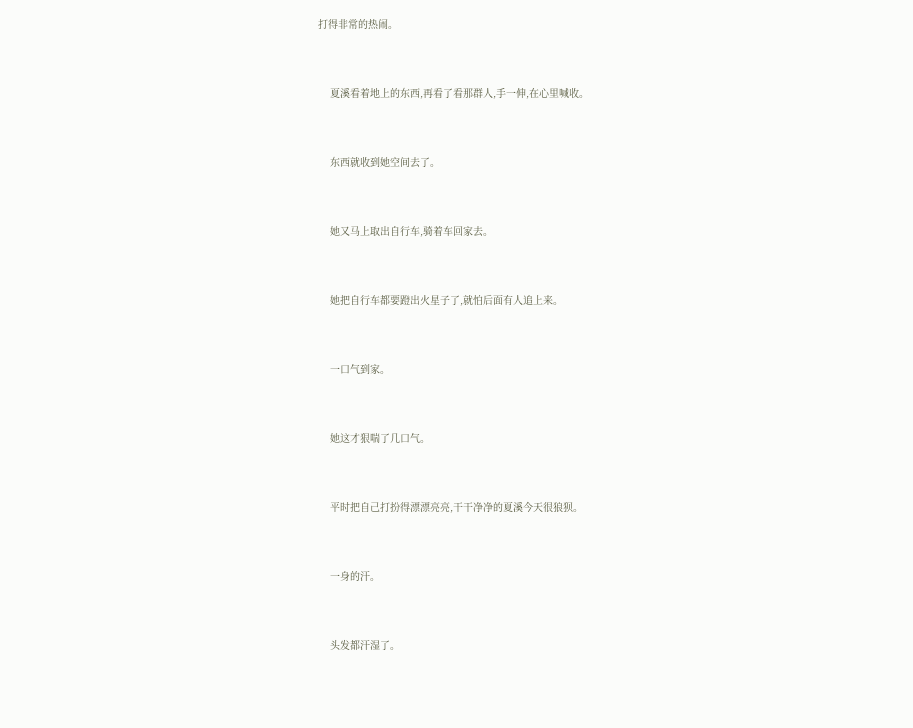打得非常的热闹。


    夏溪看着地上的东西,再看了看那群人,手一伸,在心里喊收。


    东西就收到她空间去了。


    她又马上取出自行车,骑着车回家去。


    她把自行车都要蹬出火星子了,就怕后面有人追上来。


    一口气到家。


    她这才狠喘了几口气。


    平时把自己打扮得漂漂亮亮,干干净净的夏溪今天很狼狈。


    一身的汗。


    头发都汗湿了。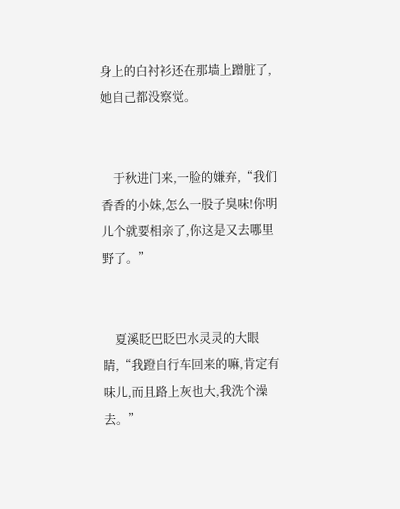身上的白衬衫还在那墙上蹭脏了,她自己都没察觉。


    于秋进门来,一脸的嫌弃,“我们香香的小妹,怎么一股子臭味!你明儿个就要相亲了,你这是又去哪里野了。”


    夏溪眨巴眨巴水灵灵的大眼睛,“我蹬自行车回来的嘛,肯定有味儿,而且路上灰也大,我洗个澡去。”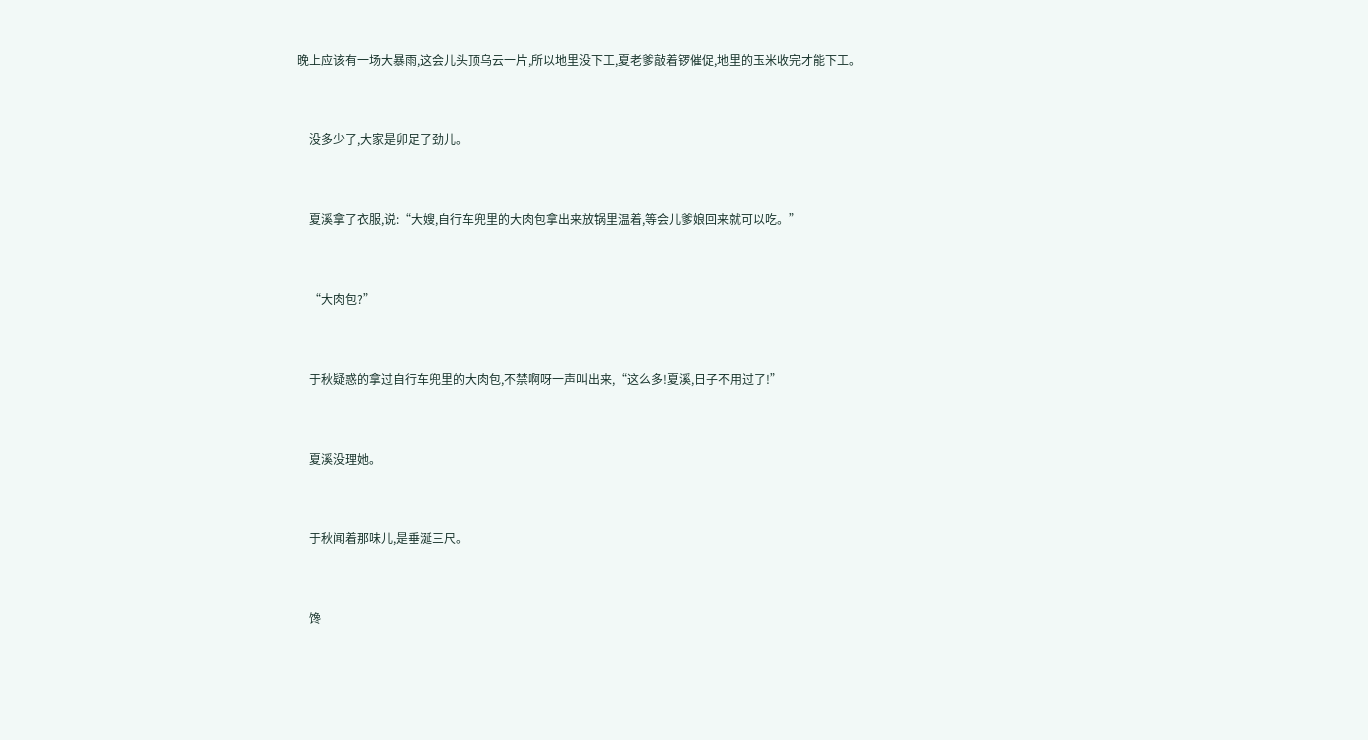晚上应该有一场大暴雨,这会儿头顶乌云一片,所以地里没下工,夏老爹敲着锣催促,地里的玉米收完才能下工。


    没多少了,大家是卯足了劲儿。


    夏溪拿了衣服,说:“大嫂,自行车兜里的大肉包拿出来放锅里温着,等会儿爹娘回来就可以吃。”


    “大肉包?”


    于秋疑惑的拿过自行车兜里的大肉包,不禁啊呀一声叫出来,“这么多!夏溪,日子不用过了!”


    夏溪没理她。


    于秋闻着那味儿,是垂涎三尺。


    馋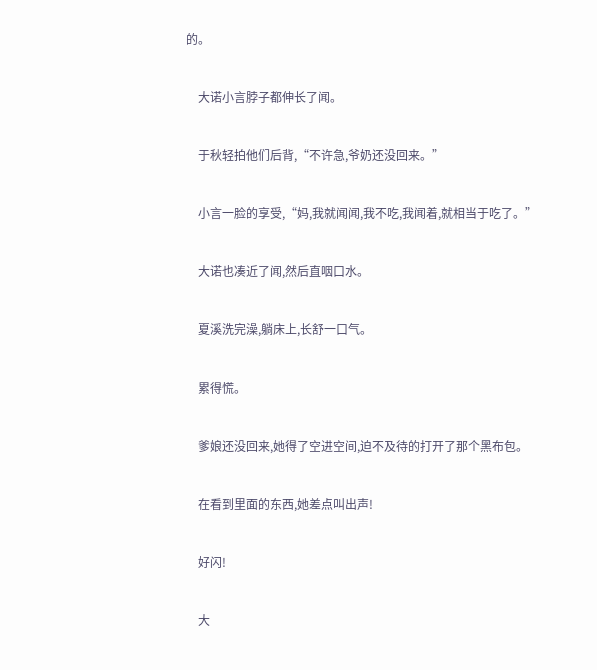的。


    大诺小言脖子都伸长了闻。


    于秋轻拍他们后背,“不许急,爷奶还没回来。”


    小言一脸的享受,“妈,我就闻闻,我不吃,我闻着,就相当于吃了。”


    大诺也凑近了闻,然后直咽口水。


    夏溪洗完澡,躺床上,长舒一口气。


    累得慌。


    爹娘还没回来,她得了空进空间,迫不及待的打开了那个黑布包。


    在看到里面的东西,她差点叫出声!


    好闪!


    大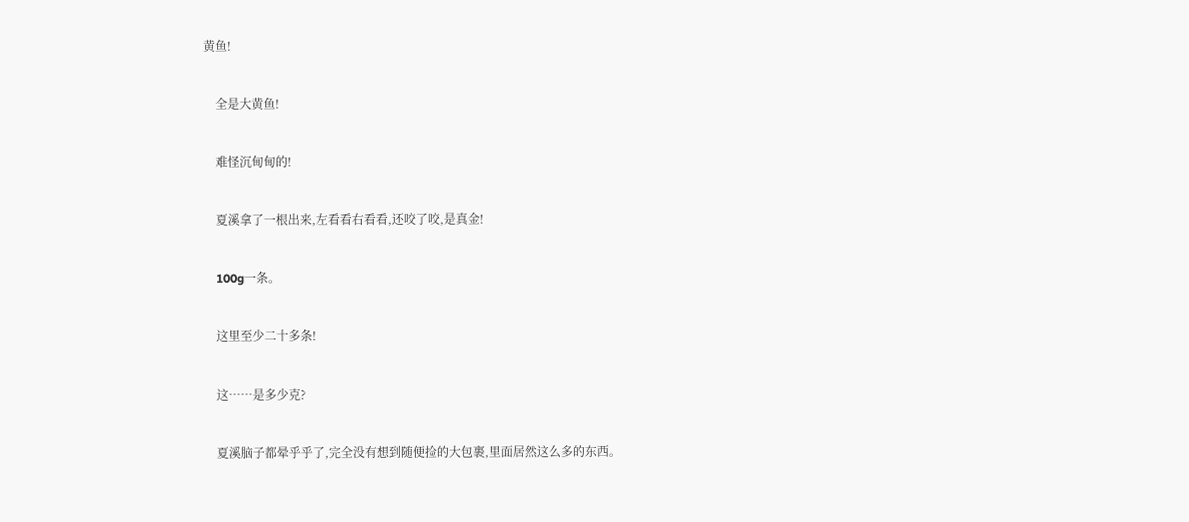黄鱼!


    全是大黄鱼!


    难怪沉甸甸的!


    夏溪拿了一根出来,左看看右看看,还咬了咬,是真金!


    100g一条。


    这里至少二十多条!


    这……是多少克?


    夏溪脑子都晕乎乎了,完全没有想到随便捡的大包裹,里面居然这么多的东西。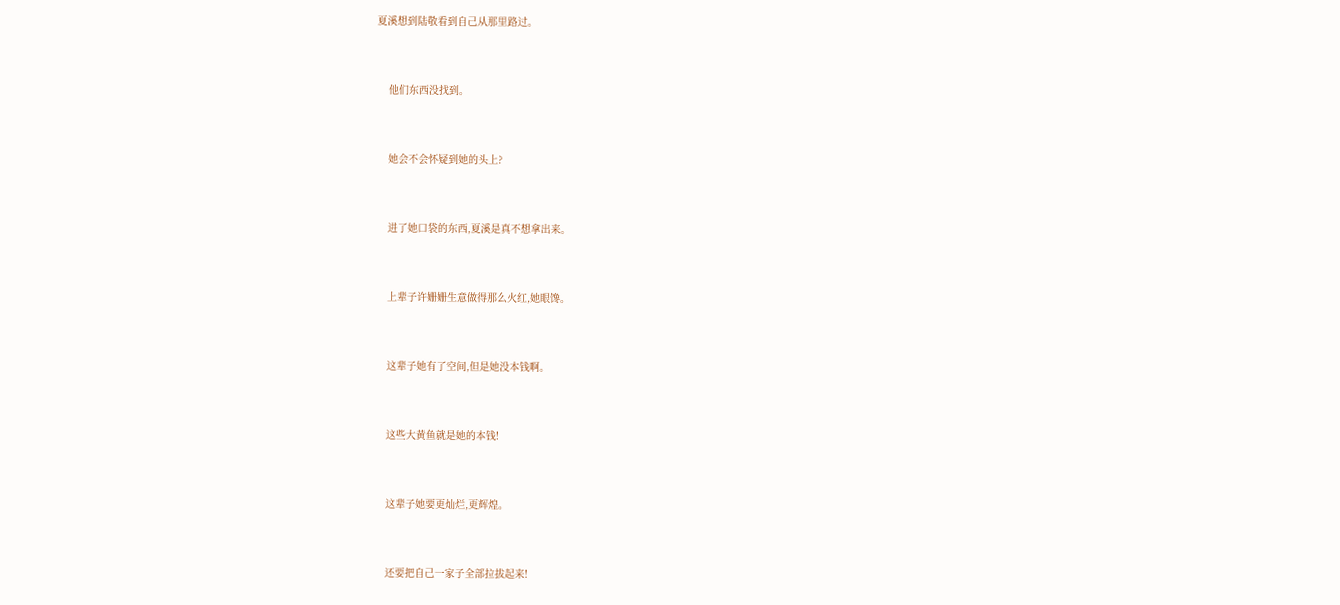夏溪想到陆敬看到自己从那里路过。


    他们东西没找到。


    她会不会怀疑到她的头上?


    进了她口袋的东西,夏溪是真不想拿出来。


    上辈子许姗姗生意做得那么火红,她眼馋。


    这辈子她有了空间,但是她没本钱啊。


    这些大黄鱼就是她的本钱!


    这辈子她要更灿烂,更辉煌。


    还要把自己一家子全部拉拔起来!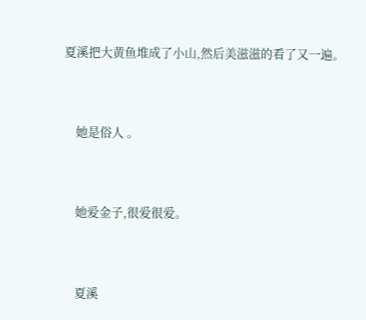夏溪把大黄鱼堆成了小山,然后美滋滋的看了又一遍。


    她是俗人 。


    她爱金子,很爱很爱。


    夏溪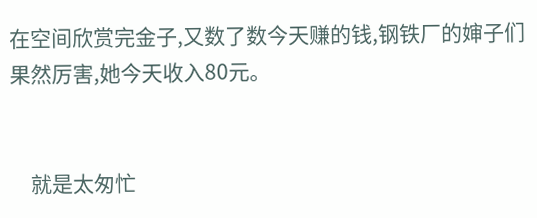在空间欣赏完金子,又数了数今天赚的钱,钢铁厂的婶子们果然厉害,她今天收入80元。


    就是太匆忙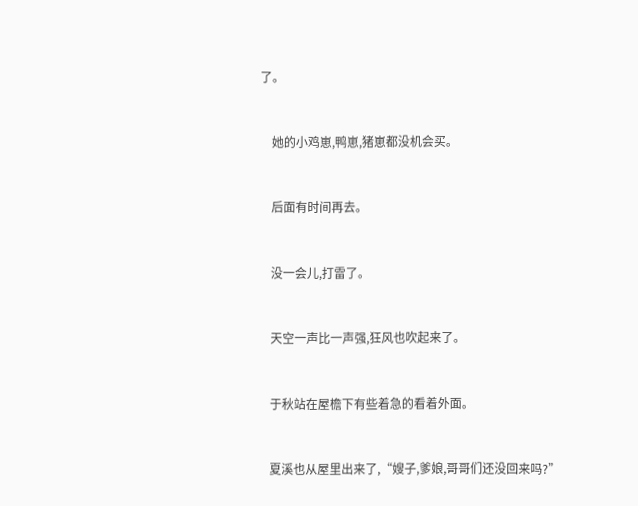了。


    她的小鸡崽,鸭崽,猪崽都没机会买。


    后面有时间再去。


    没一会儿,打雷了。


    天空一声比一声强,狂风也吹起来了。


    于秋站在屋檐下有些着急的看着外面。


    夏溪也从屋里出来了,“嫂子,爹娘,哥哥们还没回来吗?”